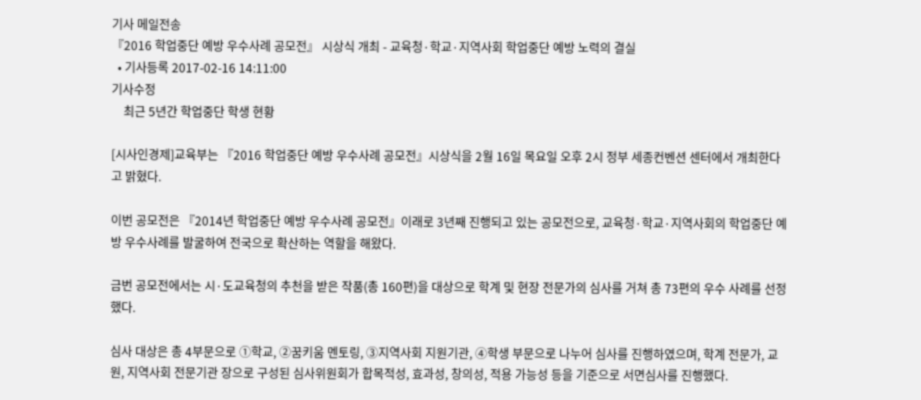기사 메일전송
『2016 학업중단 예방 우수사례 공모전』 시상식 개최 - 교육청·학교·지역사회 학업중단 예방 노력의 결실
  • 기사등록 2017-02-16 14:11:00
기사수정
    최근 5년간 학업중단 학생 현황

[시사인경제]교육부는 『2016 학업중단 예방 우수사례 공모전』시상식을 2월 16일 목요일 오후 2시 정부 세종컨벤션 센터에서 개최한다고 밝혔다.

이번 공모전은 『2014년 학업중단 예방 우수사례 공모전』이래로 3년째 진행되고 있는 공모전으로, 교육청·학교·지역사회의 학업중단 예방 우수사례를 발굴하여 전국으로 확산하는 역할을 해왔다.

금번 공모전에서는 시·도교육청의 추천을 받은 작품(총 160편)을 대상으로 학계 및 현장 전문가의 심사를 거쳐 총 73편의 우수 사례를 선정했다.

심사 대상은 총 4부문으로 ①학교, ②꿈키움 멘토링, ③지역사회 지원기관, ④학생 부문으로 나누어 심사를 진행하였으며, 학계 전문가, 교원, 지역사회 전문기관 장으로 구성된 심사위원회가 합목적성, 효과성, 창의성, 적용 가능성 등을 기준으로 서면심사를 진행했다.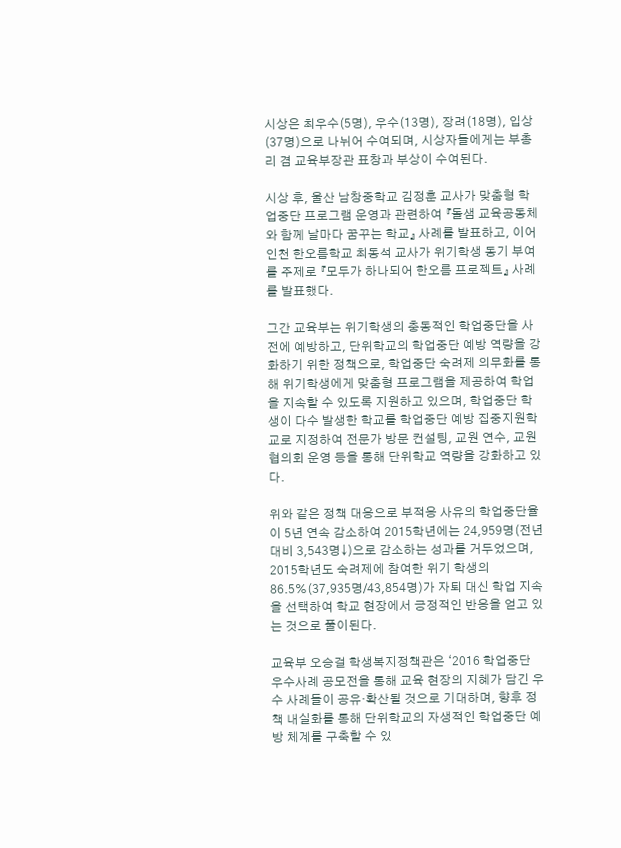시상은 최우수(5명), 우수(13명), 장려(18명), 입상(37명)으로 나뉘어 수여되며, 시상자들에게는 부총리 겸 교육부장관 표창과 부상이 수여된다.

시상 후, 울산 남창중학교 김정훈 교사가 맞춤형 학업중단 프로그램 운영과 관련하여 『돌샘 교육공동체와 함께 날마다 꿈꾸는 학교』 사례를 발표하고, 이어 인천 한오름학교 최동석 교사가 위기학생 동기 부여를 주제로 『모두가 하나되어 한오름 프로젝트』 사례를 발표했다.

그간 교육부는 위기학생의 충동적인 학업중단을 사전에 예방하고, 단위학교의 학업중단 예방 역량을 강화하기 위한 정책으로, 학업중단 숙려제 의무화를 통해 위기학생에게 맞춤형 프로그램을 제공하여 학업을 지속할 수 있도록 지원하고 있으며, 학업중단 학생이 다수 발생한 학교를 학업중단 예방 집중지원학교로 지정하여 전문가 방문 컨설팅, 교원 연수, 교원 협의회 운영 등을 통해 단위학교 역량을 강화하고 있다.

위와 같은 정책 대응으로 부적응 사유의 학업중단율이 5년 연속 감소하여 2015학년에는 24,959명(전년대비 3,543명↓)으로 감소하는 성과를 거두었으며, 2015학년도 숙려제에 참여한 위기 학생의 86.5%(37,935명/43,854명)가 자퇴 대신 학업 지속을 선택하여 학교 현장에서 긍정적인 반응을 얻고 있는 것으로 풀이된다.

교육부 오승걸 학생복지정책관은 ‘2016 학업중단 우수사례 공모전을 통해 교육 현장의 지혜가 담긴 우수 사례들이 공유·확산될 것으로 기대하며, 향후 정책 내실화를 통해 단위학교의 자생적인 학업중단 예방 체계를 구축할 수 있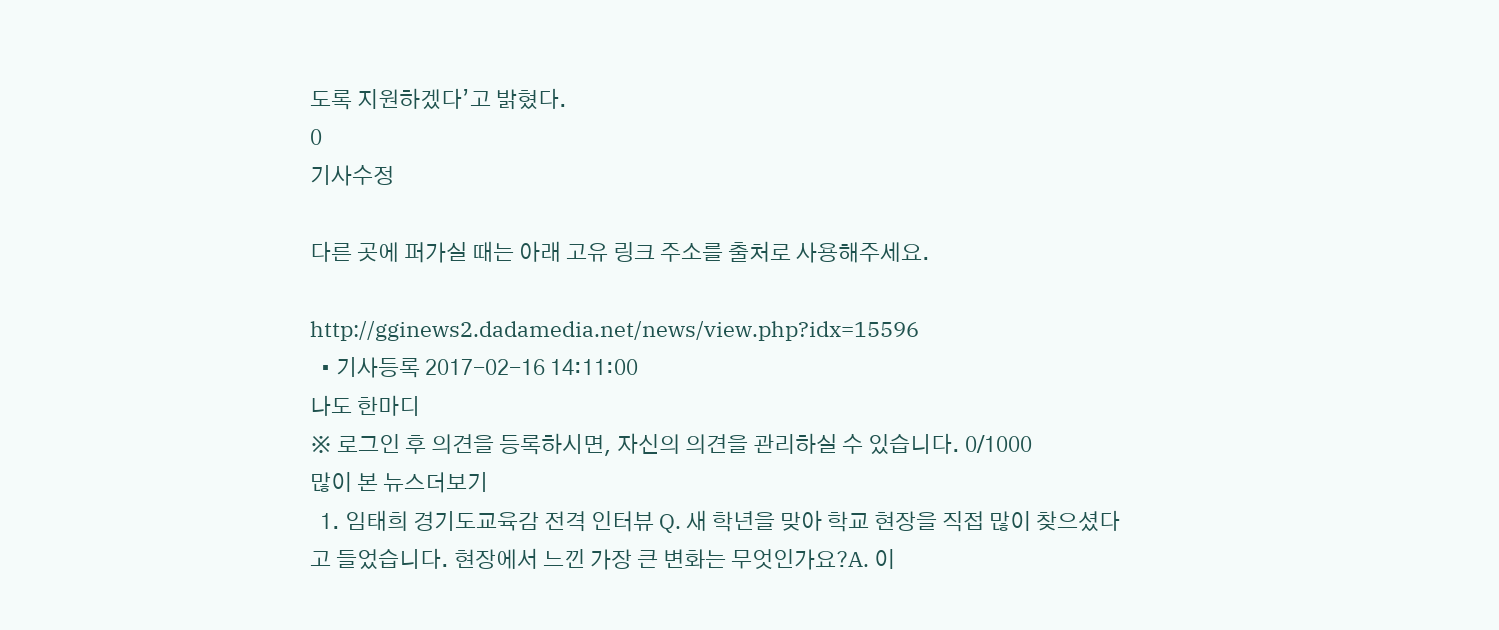도록 지원하겠다’고 밝혔다.
0
기사수정

다른 곳에 퍼가실 때는 아래 고유 링크 주소를 출처로 사용해주세요.

http://gginews2.dadamedia.net/news/view.php?idx=15596
  • 기사등록 2017-02-16 14:11:00
나도 한마디
※ 로그인 후 의견을 등록하시면, 자신의 의견을 관리하실 수 있습니다. 0/1000
많이 본 뉴스더보기
  1. 임태희 경기도교육감 전격 인터뷰 Q. 새 학년을 맞아 학교 현장을 직접 많이 찾으셨다고 들었습니다. 현장에서 느낀 가장 큰 변화는 무엇인가요?A. 이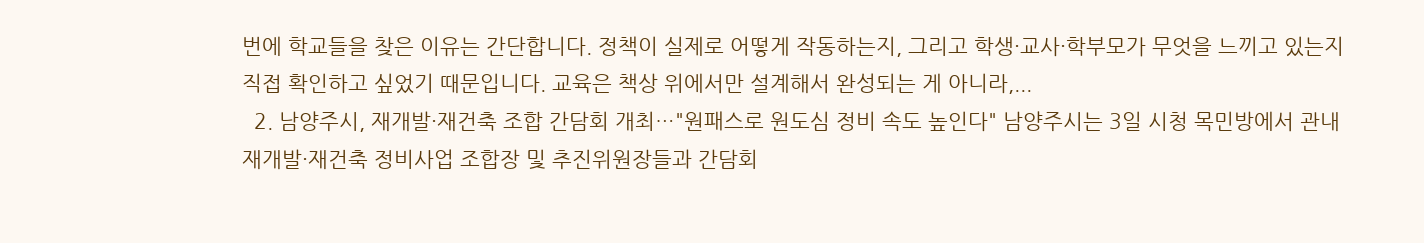번에 학교들을 찾은 이유는 간단합니다. 정책이 실제로 어떻게 작동하는지, 그리고 학생·교사·학부모가 무엇을 느끼고 있는지 직접 확인하고 싶었기 때문입니다. 교육은 책상 위에서만 설계해서 완성되는 게 아니라,...
  2. 남양주시, 재개발·재건축 조합 간담회 개최…"원패스로 원도심 정비 속도 높인다" 남양주시는 3일 시청 목민방에서 관내 재개발·재건축 정비사업 조합장 및 추진위원장들과 간담회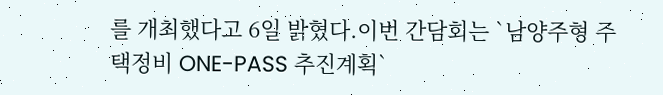를 개최했다고 6일 밝혔다.이번 간담회는 `남양주형 주택정비 ONE-PASS 추진계획`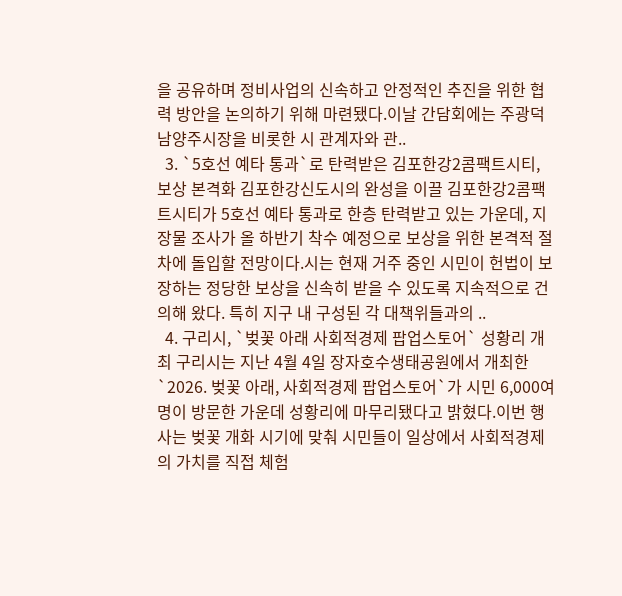을 공유하며 정비사업의 신속하고 안정적인 추진을 위한 협력 방안을 논의하기 위해 마련됐다.이날 간담회에는 주광덕 남양주시장을 비롯한 시 관계자와 관..
  3. `5호선 예타 통과`로 탄력받은 김포한강2콤팩트시티, 보상 본격화 김포한강신도시의 완성을 이끌 김포한강2콤팩트시티가 5호선 예타 통과로 한층 탄력받고 있는 가운데, 지장물 조사가 올 하반기 착수 예정으로 보상을 위한 본격적 절차에 돌입할 전망이다.시는 현재 거주 중인 시민이 헌법이 보장하는 정당한 보상을 신속히 받을 수 있도록 지속적으로 건의해 왔다. 특히 지구 내 구성된 각 대책위들과의 ..
  4. 구리시, `벚꽃 아래 사회적경제 팝업스토어` 성황리 개최 구리시는 지난 4월 4일 장자호수생태공원에서 개최한 `2026. 벚꽃 아래, 사회적경제 팝업스토어`가 시민 6,000여 명이 방문한 가운데 성황리에 마무리됐다고 밝혔다.이번 행사는 벚꽃 개화 시기에 맞춰 시민들이 일상에서 사회적경제의 가치를 직접 체험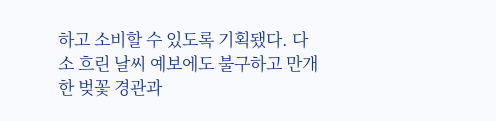하고 소비할 수 있도록 기획됐다. 다소 흐린 날씨 예보에도 불구하고 만개한 벚꽃 경관과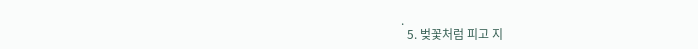.
  5. 벚꽃처럼 피고 지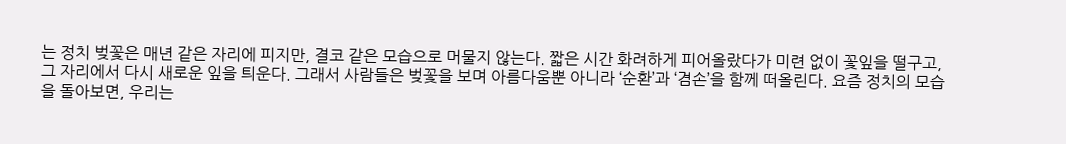는 정치 벚꽃은 매년 같은 자리에 피지만, 결코 같은 모습으로 머물지 않는다. 짧은 시간 화려하게 피어올랐다가 미련 없이 꽃잎을 떨구고, 그 자리에서 다시 새로운 잎을 틔운다. 그래서 사람들은 벚꽃을 보며 아름다움뿐 아니라 ‘순환’과 ‘겸손’을 함께 떠올린다. 요즘 정치의 모습을 돌아보면, 우리는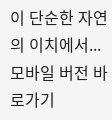이 단순한 자연의 이치에서...
모바일 버전 바로가기